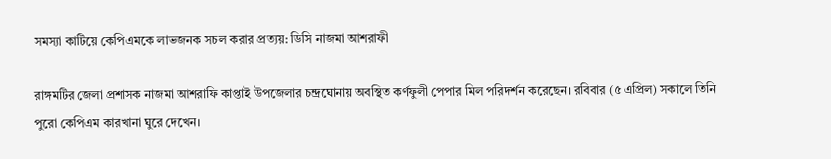সমস্যা কাটিয়ে কেপিএমকে লাভজনক সচল করার প্রত্যয়: ডিসি নাজমা আশরাফী

রাঙ্গমটির জেলা প্রশাসক নাজমা আশরাফি কাপ্তাই উপজেলার চন্দ্রঘোনায় অবস্থিত কর্ণফুলী পেপার মিল পরিদর্শন করেছেন। রবিবার (৫ এপ্রিল) সকালে তিনি পুরো কেপিএম কারখানা ঘুরে দেখেন।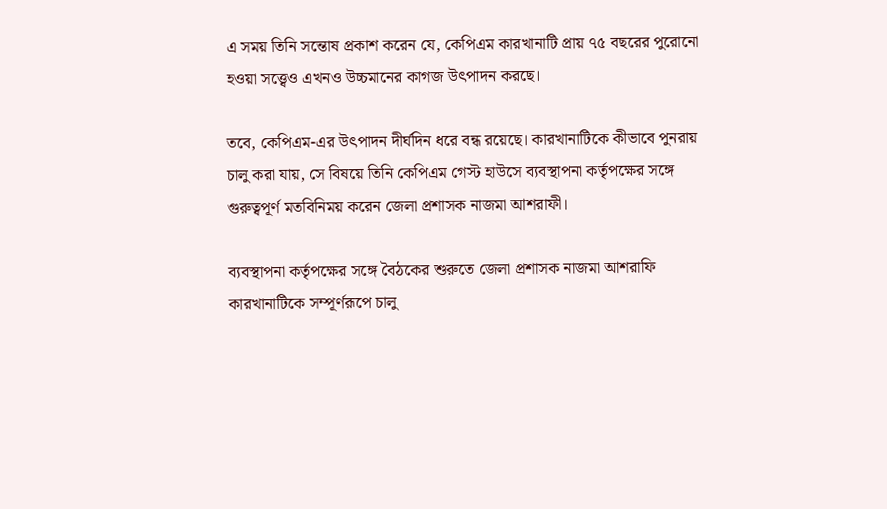এ সময় তিনি সন্তোষ প্রকাশ করেন যে, কেপিএম কারখানাটি প্রায় ৭৫ বছরের পুরোনো হওয়া সত্ত্বেও এখনও উচ্চমানের কাগজ উৎপাদন করছে।

তবে, কেপিএম-এর উৎপাদন দীর্ঘদিন ধরে বন্ধ রয়েছে। কারখানাটিকে কীভাবে পুনরায় চালু করা যায়, সে বিষয়ে তিনি কেপিএম গেস্ট হাউসে ব্যবস্থাপনা কর্তৃপক্ষের সঙ্গে গুরুত্বপূর্ণ মতবিনিময় করেন জেলা প্রশাসক নাজমা আশরাফী।

ব্যবস্থাপনা কর্তৃপক্ষের সঙ্গে বৈঠকের শুরুতে জেলা প্রশাসক নাজমা আশরাফি কারখানাটিকে সম্পূর্ণরূপে চালু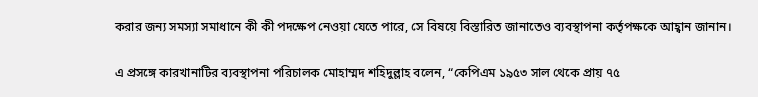করার জন্য সমস্যা সমাধানে কী কী পদক্ষেপ নেওয়া যেতে পারে, সে বিষয়ে বিস্তারিত জানাতেও ব্যবস্থাপনা কর্তৃপক্ষকে আহ্বান জানান।

এ প্রসঙ্গে কারখানাটির ব্যবস্থাপনা পরিচালক মোহাম্মদ শহিদুল্লাহ বলেন, “কেপিএম ১৯৫৩ সাল থেকে প্রায় ৭৫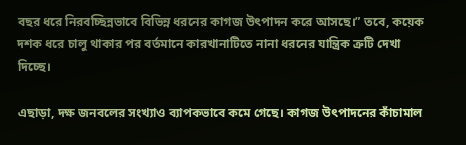বছর ধরে নিরবচ্ছিন্নভাবে বিভিন্ন ধরনের কাগজ উৎপাদন করে আসছে।” তবে, কয়েক দশক ধরে চালু থাকার পর বর্তমানে কারখানাটিতে নানা ধরনের যান্ত্রিক ত্রুটি দেখা দিচ্ছে।

এছাড়া, দক্ষ জনবলের সংখ্যাও ব্যাপকভাবে কমে গেছে। কাগজ উৎপাদনের কাঁচামাল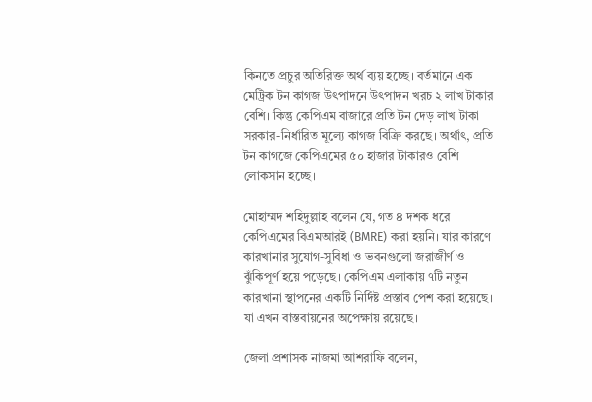কিনতে প্রচুর অতিরিক্ত অর্থ ব্যয় হচ্ছে। বর্তমানে এক মেট্রিক টন কাগজ উৎপাদনে উৎপাদন খরচ ২ লাখ টাকার বেশি। কিন্তু কেপিএম বাজারে প্রতি টন দেড় লাখ টাকা সরকার-নির্ধারিত মূল্যে কাগজ বিক্রি করছে। অর্থাৎ, প্রতি টন কাগজে কেপিএমের ৫০ হাজার টাকারও বেশি লোকসান হচ্ছে।

মোহাম্মদ শহিদুল্লাহ বলেন যে, গত ৪ দশক ধরে কেপিএমের বিএমআরই (BMRE) করা হয়নি। যার কারণে কারখানার সুযোগ-সুবিধা ও ভবনগুলো জরাজীর্ণ ও ঝুঁকিপূর্ণ হয়ে পড়েছে। কেপিএম এলাকায় ৭টি নতুন কারখানা স্থাপনের একটি নির্দিষ্ট প্রস্তাব পেশ করা হয়েছে। যা এখন বাস্তবায়নের অপেক্ষায় রয়েছে।

জেলা প্রশাসক নাজমা আশরাফি বলেন,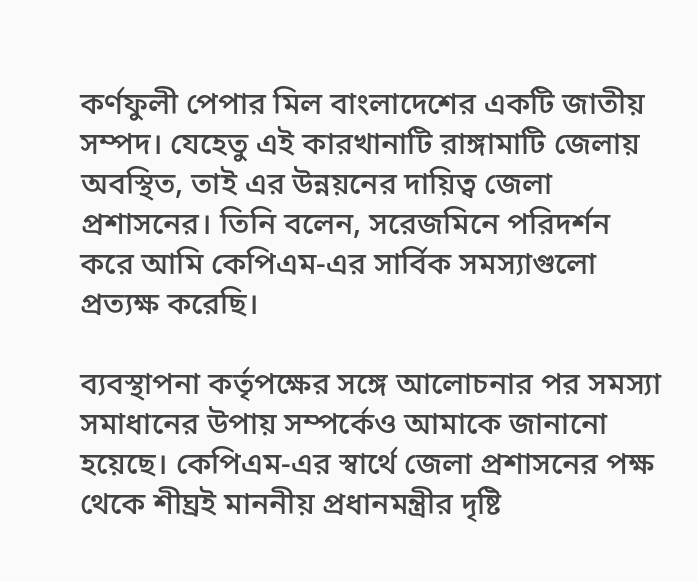কর্ণফুলী পেপার মিল বাংলাদেশের একটি জাতীয় সম্পদ। যেহেতু এই কারখানাটি রাঙ্গামাটি জেলায় অবস্থিত, তাই এর উন্নয়নের দায়িত্ব জেলা প্রশাসনের। তিনি বলেন, সরেজমিনে পরিদর্শন করে আমি কেপিএম-এর সার্বিক সমস্যাগুলো প্রত্যক্ষ করেছি।

ব্যবস্থাপনা কর্তৃপক্ষের সঙ্গে আলোচনার পর সমস্যা সমাধানের উপায় সম্পর্কেও আমাকে জানানো হয়েছে। কেপিএম-এর স্বার্থে জেলা প্রশাসনের পক্ষ থেকে শীঘ্রই মাননীয় প্রধানমন্ত্রীর দৃষ্টি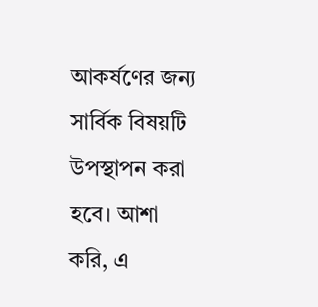আকর্ষণের জন্য সার্বিক বিষয়টি উপস্থাপন করা হবে। আশা করি, এ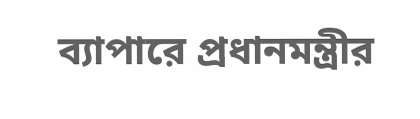ব্যাপারে প্রধানমন্ত্রীর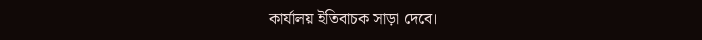কার্যালয় ইতিবাচক সাড়া দেবে।